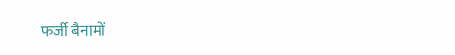फर्जी बैनामों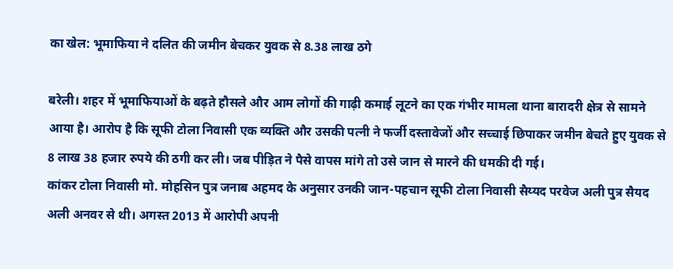का खेल: भूमाफिया ने दलित की जमीन बेचकर युवक से 8.38 लाख ठगे

बरेली। शहर में भूमाफियाओं के बढ़ते हौसले और आम लोगों की गाढ़ी कमाई लूटने का एक गंभीर मामला थाना बारादरी क्षेत्र से सामने आया है। आरोप है कि सूफी टोला निवासी एक व्यक्ति और उसकी पत्नी ने फर्जी दस्तावेजों और सच्चाई छिपाकर जमीन बेचते हुए युवक से 8 लाख 38 हजार रुपये की ठगी कर ली। जब पीड़ित ने पैसे वापस मांगे तो उसे जान से मारने की धमकी दी गई।
कांकर टोला निवासी मो. मोहसिन पुत्र जनाब अहमद के अनुसार उनकी जान-पहचान सूफी टोला निवासी सैय्यद परवेज अली पुत्र सैयद अली अनवर से थी। अगस्त 2013 में आरोपी अपनी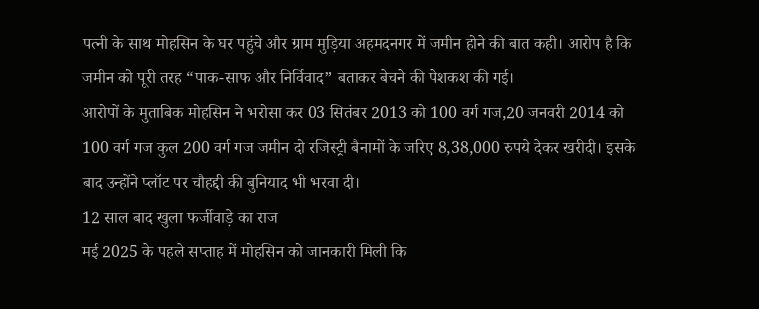पत्नी के साथ मोहसिन के घर पहुंचे और ग्राम मुड़िया अहमदनगर में जमीन होने की बात कही। आरोप है कि जमीन को पूरी तरह “पाक-साफ और निर्विवाद” बताकर बेचने की पेशकश की गई।
आरोपों के मुताबिक मोहसिन ने भरोसा कर 03 सितंबर 2013 को 100 वर्ग गज,20 जनवरी 2014 को 100 वर्ग गज कुल 200 वर्ग गज जमीन दो रजिस्ट्री बैनामों के जरिए 8,38,000 रुपये देकर खरीदी। इसके बाद उन्होंने प्लॉट पर चौहद्दी की बुनियाद भी भरवा दी।
12 साल बाद खुला फर्जीवाड़े का राज
मई 2025 के पहले सप्ताह में मोहसिन को जानकारी मिली कि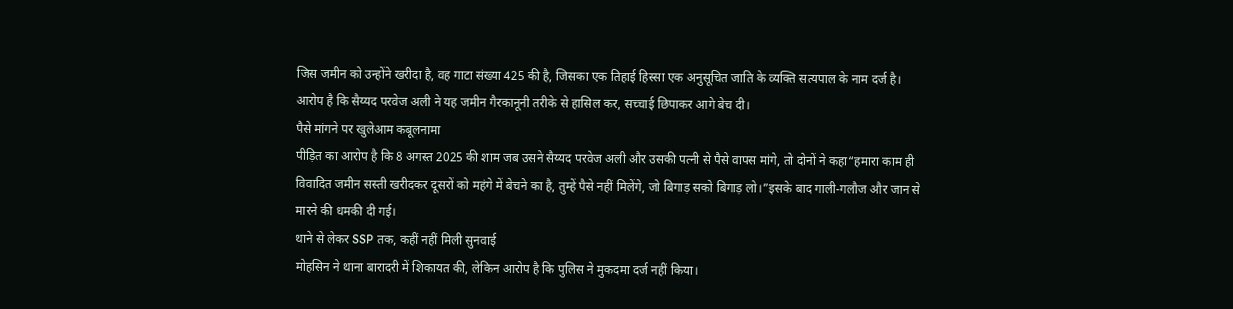जिस जमीन को उन्होंने खरीदा है, वह गाटा संख्या 425 की है, जिसका एक तिहाई हिस्सा एक अनुसूचित जाति के व्यक्ति सत्यपाल के नाम दर्ज है। आरोप है कि सैय्यद परवेज अली ने यह जमीन गैरकानूनी तरीके से हासिल कर, सच्चाई छिपाकर आगे बेच दी।
पैसे मांगने पर खुलेआम कबूलनामा
पीड़ित का आरोप है कि 8 अगस्त 2025 की शाम जब उसने सैय्यद परवेज अली और उसकी पत्नी से पैसे वापस मांगे, तो दोनों ने कहा“हमारा काम ही विवादित जमीन सस्ती खरीदकर दूसरों को महंगे में बेचने का है, तुम्हें पैसे नहीं मिलेंगे, जो बिगाड़ सको बिगाड़ लो।”इसके बाद गाली-गलौज और जान से मारने की धमकी दी गई।
थाने से लेकर SSP तक, कहीं नहीं मिली सुनवाई
मोहसिन ने थाना बारादरी में शिकायत की, लेकिन आरोप है कि पुलिस ने मुकदमा दर्ज नहीं किया।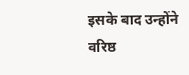इसके बाद उन्होंने वरिष्ठ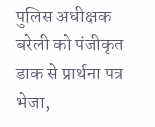पुलिस अधीक्षक बरेली को पंजीकृत डाक से प्रार्थना पत्र भेजा,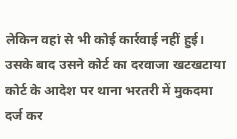लेकिन वहां से भी कोई कार्रवाई नहीं हुई। उसके बाद उसने कोर्ट का दरवाजा खटखटाया कोर्ट के आदेश पर थाना भरतरी में मुकदमा दर्ज कर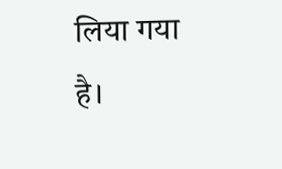लिया गया है।